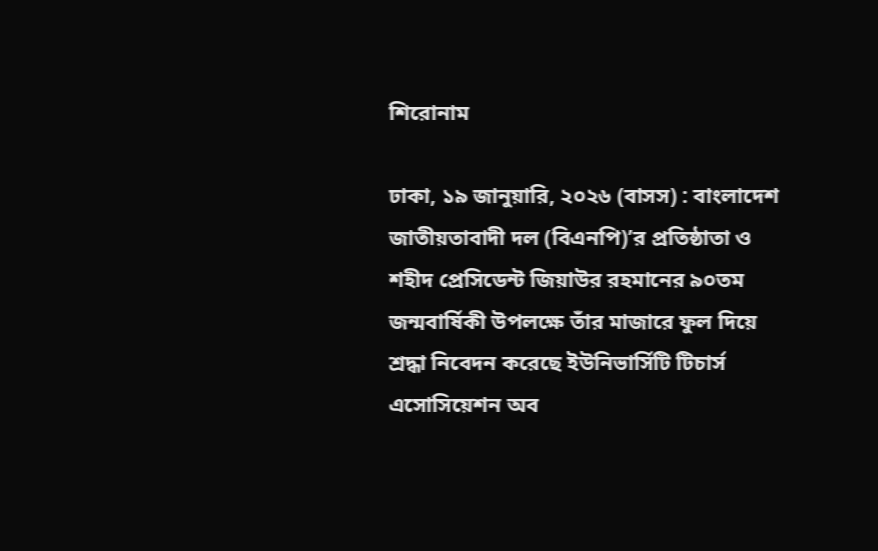শিরোনাম

ঢাকা, ১৯ জানুয়ারি, ২০২৬ (বাসস) : বাংলাদেশ জাতীয়তাবাদী দল (বিএনপি)’র প্রতিষ্ঠাতা ও শহীদ প্রেসিডেন্ট জিয়াউর রহমানের ৯০তম জন্মবার্ষিকী উপলক্ষে তাঁর মাজারে ফুল দিয়ে শ্রদ্ধা নিবেদন করেছে ইউনিভার্সিটি টিচার্স এসোসিয়েশন অব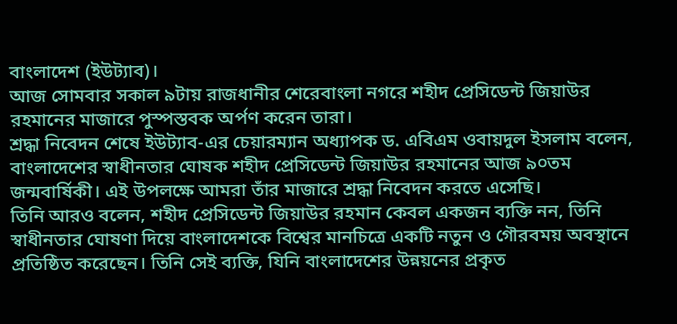বাংলাদেশ (ইউট্যাব)।
আজ সোমবার সকাল ৯টায় রাজধানীর শেরেবাংলা নগরে শহীদ প্রেসিডেন্ট জিয়াউর রহমানের মাজারে পুস্পস্তবক অর্পণ করেন তারা।
শ্রদ্ধা নিবেদন শেষে ইউট্যাব-এর চেয়ারম্যান অধ্যাপক ড. এবিএম ওবায়দুল ইসলাম বলেন, বাংলাদেশের স্বাধীনতার ঘোষক শহীদ প্রেসিডেন্ট জিয়াউর রহমানের আজ ৯০তম জন্মবার্ষিকী। এই উপলক্ষে আমরা তাঁর মাজারে শ্রদ্ধা নিবেদন করতে এসেছি।
তিনি আরও বলেন, শহীদ প্রেসিডেন্ট জিয়াউর রহমান কেবল একজন ব্যক্তি নন, তিনি স্বাধীনতার ঘোষণা দিয়ে বাংলাদেশকে বিশ্বের মানচিত্রে একটি নতুন ও গৌরবময় অবস্থানে প্রতিষ্ঠিত করেছেন। তিনি সেই ব্যক্তি, যিনি বাংলাদেশের উন্নয়নের প্রকৃত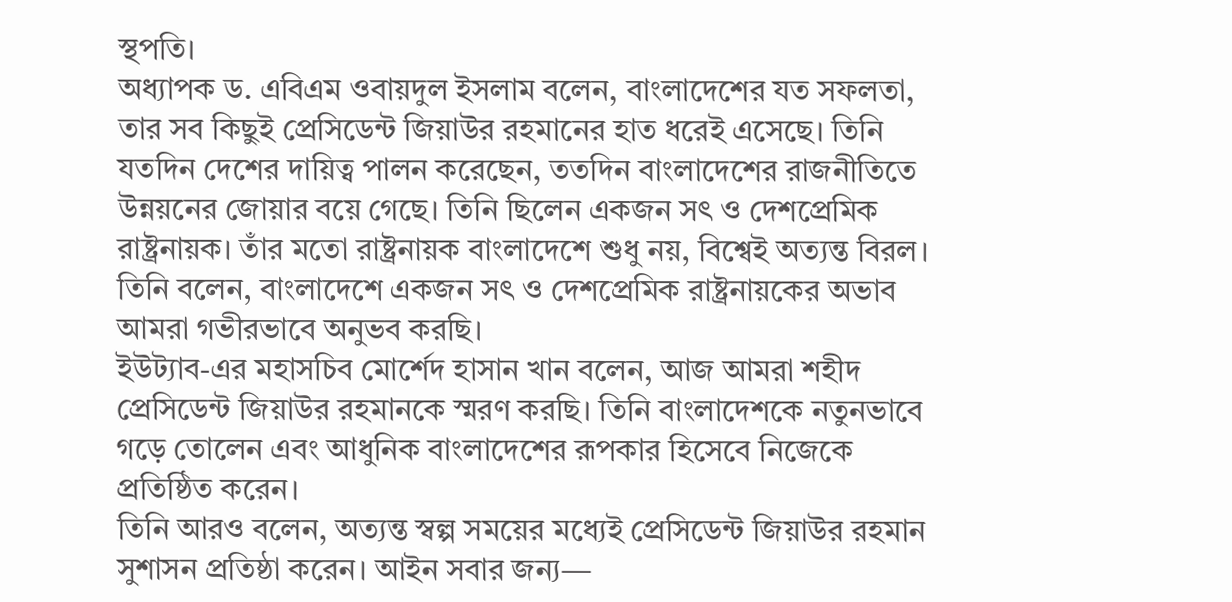স্থপতি।
অধ্যাপক ড. এবিএম ওবায়দুল ইসলাম বলেন, বাংলাদেশের যত সফলতা, তার সব কিছুই প্রেসিডেন্ট জিয়াউর রহমানের হাত ধরেই এসেছে। তিনি যতদিন দেশের দায়িত্ব পালন করেছেন, ততদিন বাংলাদেশের রাজনীতিতে উন্নয়নের জোয়ার বয়ে গেছে। তিনি ছিলেন একজন সৎ ও দেশপ্রেমিক রাষ্ট্রনায়ক। তাঁর মতো রাষ্ট্রনায়ক বাংলাদেশে শুধু নয়, বিশ্বেই অত্যন্ত বিরল।
তিনি বলেন, বাংলাদেশে একজন সৎ ও দেশপ্রেমিক রাষ্ট্রনায়কের অভাব আমরা গভীরভাবে অনুভব করছি।
ইউট্যাব-এর মহাসচিব মোর্শেদ হাসান খান বলেন, আজ আমরা শহীদ প্রেসিডেন্ট জিয়াউর রহমানকে স্মরণ করছি। তিনি বাংলাদেশকে নতুনভাবে গড়ে তোলেন এবং আধুনিক বাংলাদেশের রূপকার হিসেবে নিজেকে প্রতিষ্ঠিত করেন।
তিনি আরও বলেন, অত্যন্ত স্বল্প সময়ের মধ্যেই প্রেসিডেন্ট জিয়াউর রহমান সুশাসন প্রতিষ্ঠা করেন। আইন সবার জন্য—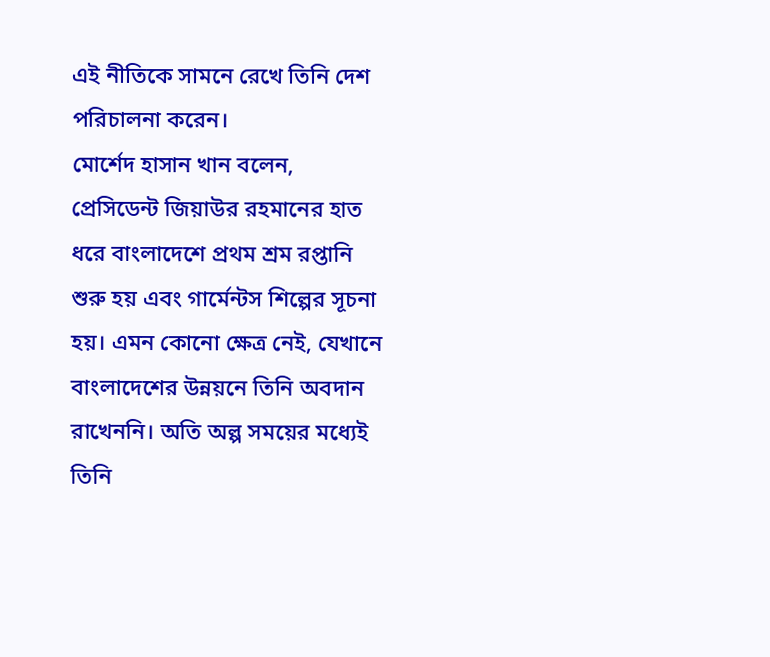এই নীতিকে সামনে রেখে তিনি দেশ পরিচালনা করেন।
মোর্শেদ হাসান খান বলেন, প্রেসিডেন্ট জিয়াউর রহমানের হাত ধরে বাংলাদেশে প্রথম শ্রম রপ্তানি শুরু হয় এবং গার্মেন্টস শিল্পের সূচনা হয়। এমন কোনো ক্ষেত্র নেই, যেখানে বাংলাদেশের উন্নয়নে তিনি অবদান রাখেননি। অতি অল্প সময়ের মধ্যেই তিনি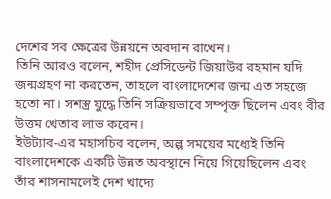দেশের সব ক্ষেত্রের উন্নয়নে অবদান রাখেন।
তিনি আরও বলেন, শহীদ প্রেসিডেন্ট জিয়াউর রহমান যদি জন্মগ্রহণ না করতেন, তাহলে বাংলাদেশের জন্ম এত সহজে হতো না। সশস্ত্র যুদ্ধে তিনি সক্রিয়ভাবে সম্পৃক্ত ছিলেন এবং বীর উত্তম খেতাব লাভ করেন।
ইউট্যাব-এর মহাসচিব বলেন, অল্প সময়ের মধ্যেই তিনি বাংলাদেশকে একটি উন্নত অবস্থানে নিয়ে গিয়েছিলেন এবং তাঁর শাসনামলেই দেশ খাদ্যে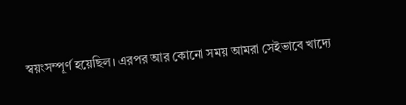স্বয়ংসম্পূর্ণ হয়েছিল। এরপর আর কোনো সময় আমরা সেইভাবে খাদ্যে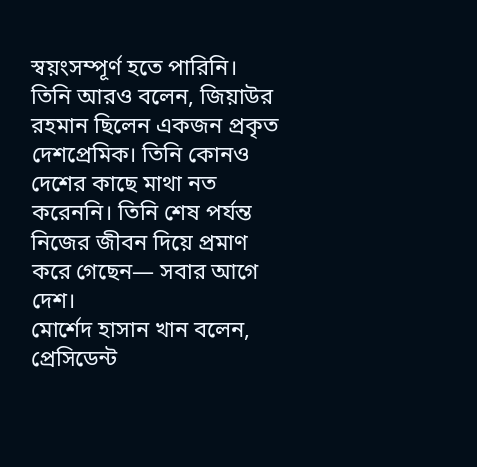স্বয়ংসম্পূর্ণ হতে পারিনি।
তিনি আরও বলেন, জিয়াউর রহমান ছিলেন একজন প্রকৃত দেশপ্রেমিক। তিনি কোনও দেশের কাছে মাথা নত করেননি। তিনি শেষ পর্যন্ত নিজের জীবন দিয়ে প্রমাণ করে গেছেন— সবার আগে দেশ।
মোর্শেদ হাসান খান বলেন, প্রেসিডেন্ট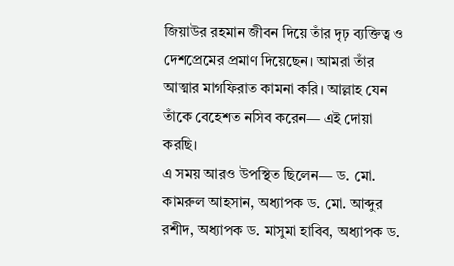জিয়াউর রহমান জীবন দিয়ে তাঁর দৃঢ় ব্যক্তিত্ব ও দেশপ্রেমের প্রমাণ দিয়েছেন। আমরা তাঁর আত্মার মাগফিরাত কামনা করি। আল্লাহ যেন তাঁকে বেহেশত নসিব করেন— এই দোয়া করছি।
এ সময় আরও উপস্থিত ছিলেন— ড. মো. কামরুল আহসান, অধ্যাপক ড. মো. আব্দুর রশীদ, অধ্যাপক ড. মাসুমা হাবিব, অধ্যাপক ড.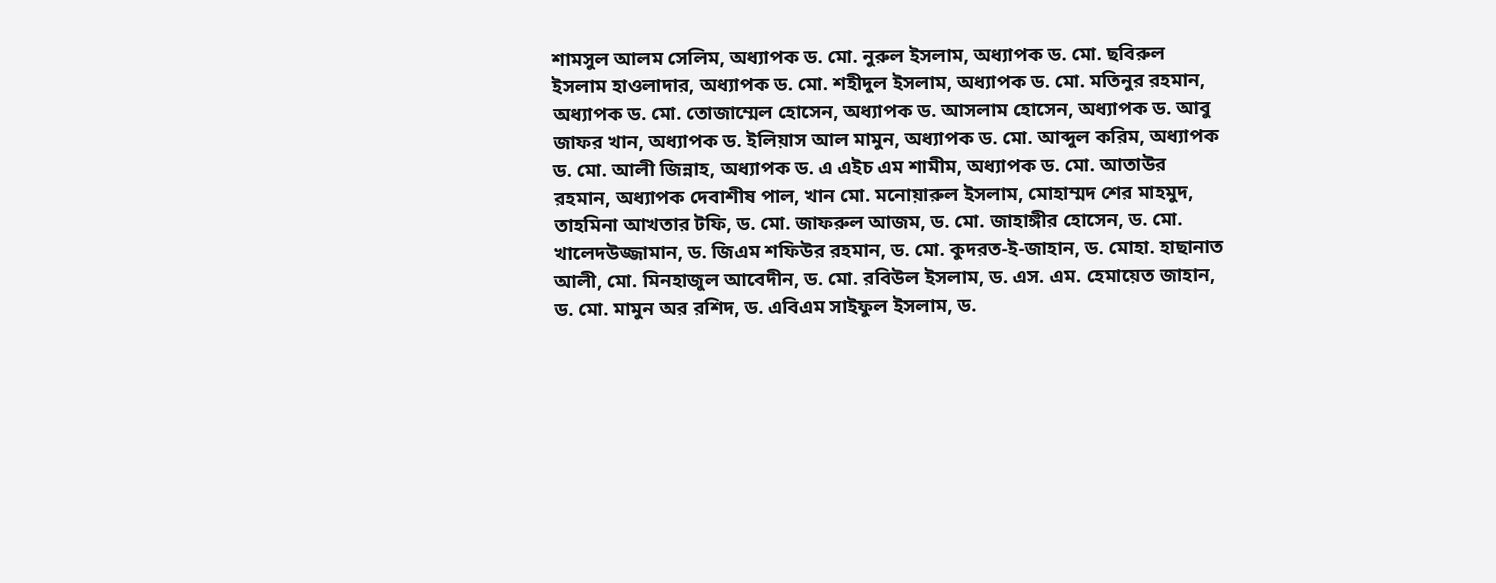শামসুল আলম সেলিম, অধ্যাপক ড. মো. নুরুল ইসলাম, অধ্যাপক ড. মো. ছবিরুল ইসলাম হাওলাদার, অধ্যাপক ড. মো. শহীদুল ইসলাম, অধ্যাপক ড. মো. মতিনুর রহমান, অধ্যাপক ড. মো. তোজাম্মেল হোসেন, অধ্যাপক ড. আসলাম হোসেন, অধ্যাপক ড. আবু জাফর খান, অধ্যাপক ড. ইলিয়াস আল মামুন, অধ্যাপক ড. মো. আব্দুল করিম, অধ্যাপক ড. মো. আলী জিন্নাহ, অধ্যাপক ড. এ এইচ এম শামীম, অধ্যাপক ড. মো. আতাউর রহমান, অধ্যাপক দেবাশীষ পাল, খান মো. মনোয়ারুল ইসলাম, মোহাম্মদ শের মাহমুদ, তাহমিনা আখতার টফি, ড. মো. জাফরুল আজম, ড. মো. জাহাঙ্গীর হোসেন, ড. মো. খালেদউজ্জামান, ড. জিএম শফিউর রহমান, ড. মো. কুদরত-ই-জাহান, ড. মোহা. হাছানাত আলী, মো. মিনহাজুল আবেদীন, ড. মো. রবিউল ইসলাম, ড. এস. এম. হেমায়েত জাহান, ড. মো. মামুন অর রশিদ, ড. এবিএম সাইফুল ইসলাম, ড.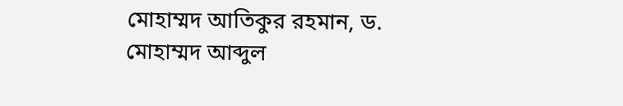মোহাম্মদ আতিকুর রহমান, ড. মোহাম্মদ আব্দুল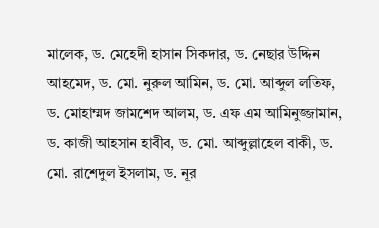মালেক, ড. মেহেদী হাসান সিকদার, ড. নেছার উদ্দিন আহমেদ, ড. মো. নুরুল আমিন, ড. মো. আব্দুল লতিফ, ড. মোহাম্মদ জামশেদ আলম, ড. এফ এম আমিনুজ্জামান, ড. কাজী আহসান হাবীব, ড. মো. আব্দুল্লাহেল বাকী, ড. মো. রাশেদুল ইসলাম, ড. নূর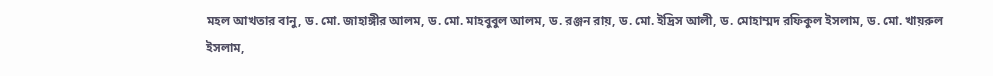মহল আখতার বানু, ড. মো. জাহাঙ্গীর আলম, ড. মো. মাহবুবুল আলম, ড. রঞ্জন রায়, ড. মো. ইদ্রিস আলী, ড. মোহাম্মদ রফিকুল ইসলাম, ড. মো. খায়রুল ইসলাম,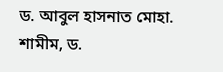ড. আবুল হাসনাত মোহা. শামীম, ড.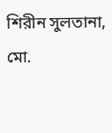শিরীন সুলতানা, মো.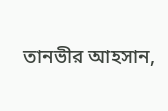তানভীর আহসান,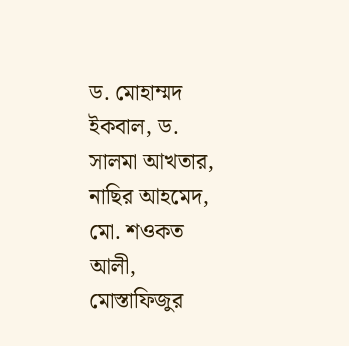ড. মোহাম্মদ ইকবাল, ড. সালমা আখতার, নাছির আহমেদ, মো. শওকত আলী, মোস্তাফিজুর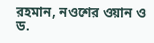রহমান, নওশের ওয়ান ও ড.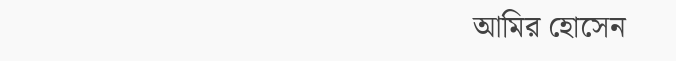আমির হোসেন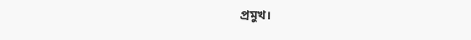প্রমুখ।